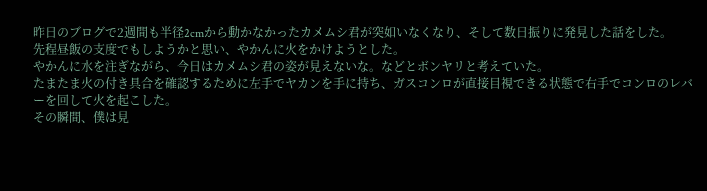昨日のブログで2週間も半径2cmから動かなかったカメムシ君が突如いなくなり、そして数日振りに発見した話をした。
先程昼飯の支度でもしようかと思い、やかんに火をかけようとした。
やかんに水を注ぎながら、今日はカメムシ君の姿が見えないな。などとボンヤリと考えていた。
たまたま火の付き具合を確認するために左手でヤカンを手に持ち、ガスコンロが直接目視できる状態で右手でコンロのレバーを回して火を起こした。
その瞬間、僕は見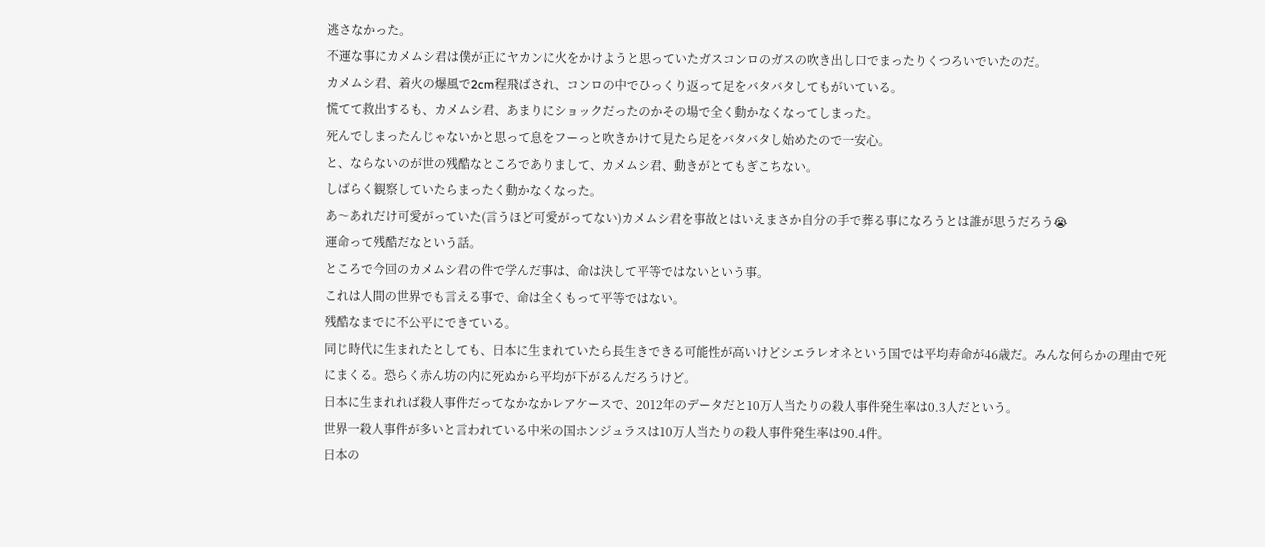逃さなかった。
不運な事にカメムシ君は僕が正にヤカンに火をかけようと思っていたガスコンロのガスの吹き出し口でまったりくつろいでいたのだ。
カメムシ君、着火の爆風で2cm程飛ばされ、コンロの中でひっくり返って足をバタバタしてもがいている。
慌てて救出するも、カメムシ君、あまりにショックだったのかその場で全く動かなくなってしまった。
死んでしまったんじゃないかと思って息をフーっと吹きかけて見たら足をバタバタし始めたので一安心。
と、ならないのが世の残酷なところでありまして、カメムシ君、動きがとてもぎこちない。
しばらく観察していたらまったく動かなくなった。
あ〜あれだけ可愛がっていた(言うほど可愛がってない)カメムシ君を事故とはいえまさか自分の手で葬る事になろうとは誰が思うだろう😭
運命って残酷だなという話。
ところで今回のカメムシ君の件で学んだ事は、命は決して平等ではないという事。
これは人間の世界でも言える事で、命は全くもって平等ではない。
残酷なまでに不公平にできている。
同じ時代に生まれたとしても、日本に生まれていたら長生きできる可能性が高いけどシエラレオネという国では平均寿命が46歳だ。みんな何らかの理由で死にまくる。恐らく赤ん坊の内に死ぬから平均が下がるんだろうけど。
日本に生まれれば殺人事件だってなかなかレアケースで、2012年のデータだと10万人当たりの殺人事件発生率は0.3人だという。
世界一殺人事件が多いと言われている中米の国ホンジュラスは10万人当たりの殺人事件発生率は90.4件。
日本の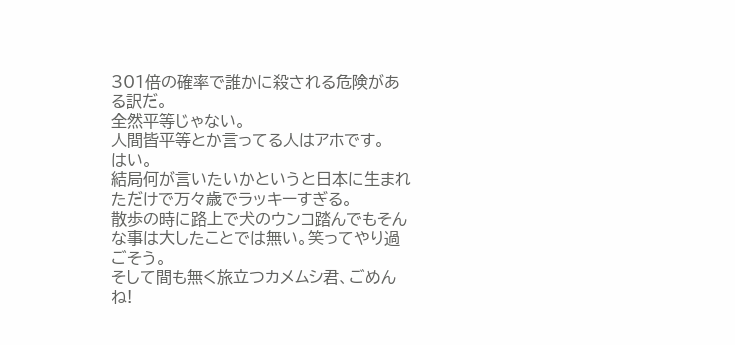301倍の確率で誰かに殺される危険がある訳だ。
全然平等じゃない。
人間皆平等とか言ってる人はアホです。
はい。
結局何が言いたいかというと日本に生まれただけで万々歳でラッキーすぎる。
散歩の時に路上で犬のウンコ踏んでもそんな事は大したことでは無い。笑ってやり過ごそう。
そして間も無く旅立つカメムシ君、ごめんね!